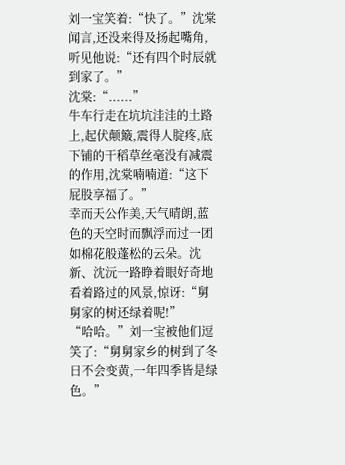刘一宝笑着:“快了。”沈棠闻言,还没来得及扬起嘴角,听见他说:“还有四个时辰就到家了。”
沈棠:“......”
牛车行走在坑坑洼洼的土路上,起伏颠簸,震得人腚疼,底下铺的干稻草丝毫没有减震的作用,沈棠喃喃道:“这下屁股享福了。”
幸而天公作美,天气晴朗,蓝色的天空时而飘浮而过一团如棉花般蓬松的云朵。沈新、沈沅一路睁着眼好奇地看着路过的风景,惊讶:“舅舅家的树还绿着呢!”
“哈哈。”刘一宝被他们逗笑了:“舅舅家乡的树到了冬日不会变黄,一年四季皆是绿色。”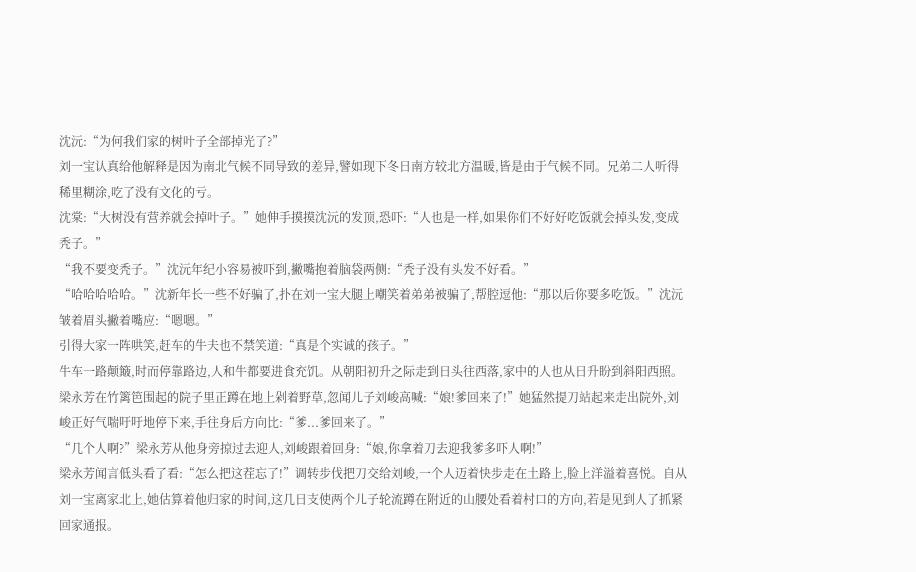沈沅:“为何我们家的树叶子全部掉光了?”
刘一宝认真给他解释是因为南北气候不同导致的差异,譬如现下冬日南方较北方温暖,皆是由于气候不同。兄弟二人听得稀里糊涂,吃了没有文化的亏。
沈棠:“大树没有营养就会掉叶子。”她伸手摸摸沈沅的发顶,恐吓:“人也是一样,如果你们不好好吃饭就会掉头发,变成秃子。”
“我不要变秃子。”沈沅年纪小容易被吓到,撇嘴抱着脑袋两侧:“秃子没有头发不好看。”
“哈哈哈哈哈。”沈新年长一些不好骗了,扑在刘一宝大腿上嘲笑着弟弟被骗了,帮腔逗他:“那以后你要多吃饭。”沈沅皱着眉头撇着嘴应:“嗯嗯。”
引得大家一阵哄笑,赶车的牛夫也不禁笑道:“真是个实诚的孩子。”
牛车一路颠簸,时而停靠路边,人和牛都要进食充饥。从朝阳初升之际走到日头往西落,家中的人也从日升盼到斜阳西照。
梁永芳在竹篱笆围起的院子里正蹲在地上剁着野草,忽闻儿子刘峻高喊:“娘!爹回来了!”她猛然提刀站起来走出院外,刘峻正好气喘吁吁地停下来,手往身后方向比:“爹...爹回来了。”
“几个人啊?”梁永芳从他身旁掠过去迎人,刘峻跟着回身:“娘,你拿着刀去迎我爹多吓人啊!”
梁永芳闻言低头看了看:“怎么把这茬忘了!”调转步伐把刀交给刘峻,一个人迈着快步走在土路上,脸上洋溢着喜悦。自从刘一宝离家北上,她估算着他归家的时间,这几日支使两个儿子轮流蹲在附近的山腰处看着村口的方向,若是见到人了抓紧回家通报。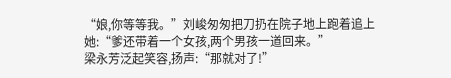“娘,你等等我。”刘峻匆匆把刀扔在院子地上跑着追上她:“爹还带着一个女孩,两个男孩一道回来。”
梁永芳泛起笑容,扬声:“那就对了!”